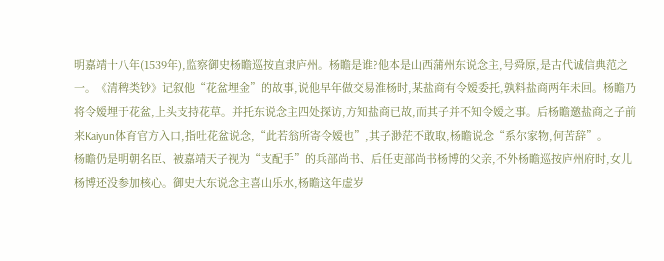明嘉靖十八年(1539年),监察御史杨瞻巡按直隶庐州。杨瞻是谁?他本是山西蒲州东说念主,号舜原,是古代诚信典范之一。《清稗类钞》记叙他“花盆埋金”的故事,说他早年做交易淮杨时,某盐商有令嫒委托,孰料盐商两年未回。杨瞻乃将令嫒埋于花盆,上头支持花草。并托东说念主四处探访,方知盐商已故,而其子并不知令嫒之事。后杨瞻邀盐商之子前来Kaiyun体育官方入口,指吐花盆说念,“此若翁所寄令嫒也”,其子渺茫不敢取,杨瞻说念“系尔家物,何苦辞”。
杨瞻仍是明朝名臣、被嘉靖天子视为“支配手”的兵部尚书、后任吏部尚书杨博的父亲,不外杨瞻巡按庐州府时,女儿杨博还没参加核心。御史大东说念主喜山乐水,杨瞻这年虚岁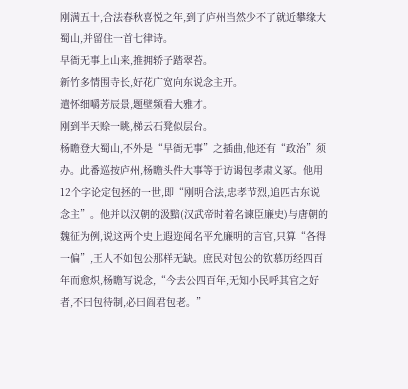刚满五十,合法春秋喜悦之年,到了庐州当然少不了就近攀缘大蜀山,并留住一首七律诗。
早衙无事上山来,推拥轿子踏翠苔。
新竹多情围寺长,好花广宽向东说念主开。
遣怀细嚼芳辰景,题壁频看大雅才。
刚到半天赊一眺,梯云石凳似层台。
杨瞻登大蜀山,不外是“早衙无事”之插曲,他还有“政治”须办。此番巡按庐州,杨瞻头件大事等于访谒包孝肃义冢。他用12个字论定包拯的一世,即“刚明合法,忠孝节烈,追匹古东说念主”。他并以汉朝的汲黯(汉武帝时着名谏臣廉史)与唐朝的魏征为例,说这两个史上遐迩闻名平允廉明的言官,只算“各得一偏”,王人不如包公那样无缺。庶民对包公的钦慕历经四百年而愈炽,杨瞻写说念,“今去公四百年,无知小民呼其官之好者,不曰包待制,必曰阎君包老。”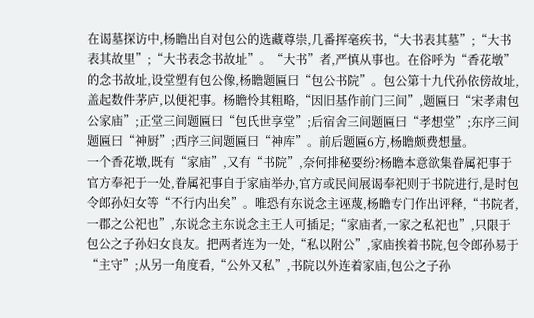在谒墓探访中,杨瞻出自对包公的选藏尊崇,几番挥毫疾书,“大书表其墓”;“大书表其故里”;“大书表念书故址”。“大书”者,严慎从事也。在俗呼为“香花墩”的念书故址,设堂塑有包公像,杨瞻题匾曰“包公书院”。包公第十九代孙依傍故址,盖起数件茅庐,以便祀事。杨瞻怜其粗略,“因旧基作前门三间”,题匾曰“宋孝肃包公家庙”;正堂三间题匾曰“包氏世享堂”;后宿舍三间题匾曰“孝想堂”;东序三间题匾曰“神厨”;西序三间题匾曰“神库”。前后题匾6方,杨瞻颇费想量。
一个香花墩,既有“家庙”,又有“书院”,奈何排秘要纷?杨瞻本意欲集眷属祀事于官方奉祀于一处,眷属祀事自于家庙举办,官方或民间展谒奉祀则于书院进行,是时包令郎孙妇女等“不行内出矣”。唯恐有东说念主诬蔑,杨瞻专门作出评释,“书院者,一郡之公祀也”,东说念主东说念主王人可插足;“家庙者,一家之私祀也”,只限于包公之子孙妇女良友。把两者连为一处,“私以附公”,家庙挨着书院,包令郎孙易于“主守”;从另一角度看,“公外又私”,书院以外连着家庙,包公之子孙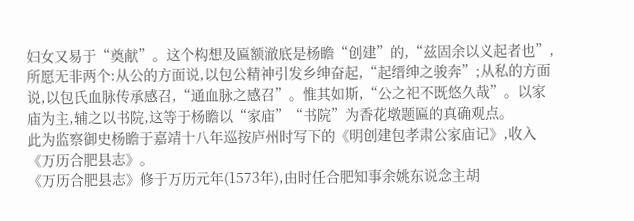妇女又易于“奠献”。这个构想及匾额澈底是杨瞻“创建”的,“兹固余以义起者也”,所愿无非两个:从公的方面说,以包公精神引发乡绅奋起,“起缙绅之骏奔”;从私的方面说,以包氏血脉传承感召,“通血脉之感召”。惟其如斯,“公之祀不既悠久哉”。以家庙为主,辅之以书院,这等于杨瞻以“家庙”“书院”为香花墩题匾的真确观点。
此为监察御史杨瞻于嘉靖十八年巡按庐州时写下的《明创建包孝肃公家庙记》,收入《万历合肥县志》。
《万历合肥县志》修于万历元年(1573年),由时任合肥知事余姚东说念主胡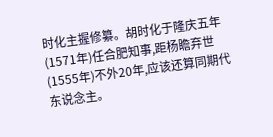时化主握修纂。胡时化于隆庆五年(1571年)任合肥知事,距杨瞻弃世(1555年)不外20年,应该还算同期代东说念主。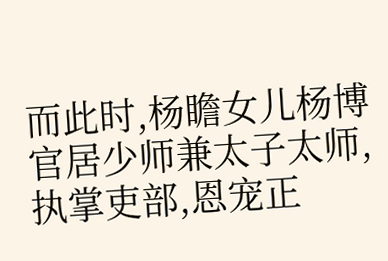而此时,杨瞻女儿杨博官居少师兼太子太师,执掌吏部,恩宠正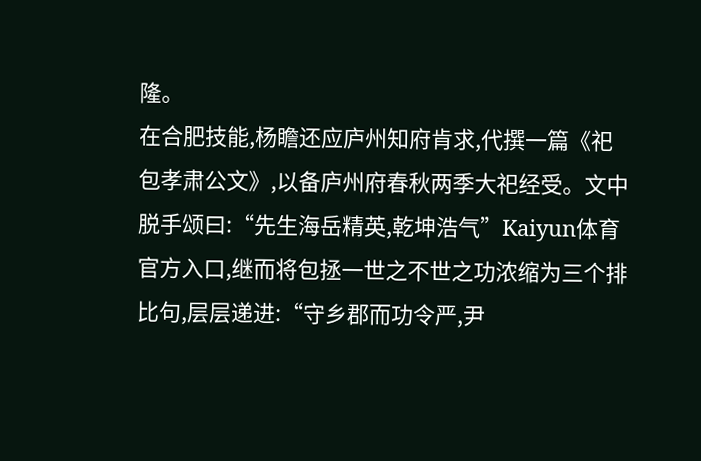隆。
在合肥技能,杨瞻还应庐州知府肯求,代撰一篇《祀包孝肃公文》,以备庐州府春秋两季大祀经受。文中脱手颂曰:“先生海岳精英,乾坤浩气”Kaiyun体育官方入口,继而将包拯一世之不世之功浓缩为三个排比句,层层递进:“守乡郡而功令严,尹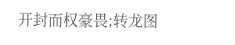开封而权豪畏;转龙图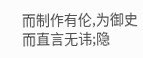而制作有伦,为御史而直言无讳;隐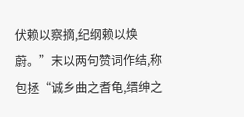伏赖以察摘,纪纲赖以焕蔚。”末以两句赞词作结,称包拯“诚乡曲之耆龟,缙绅之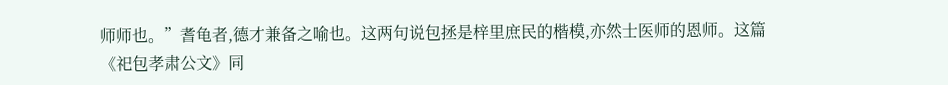师师也。”耆龟者,德才兼备之喻也。这两句说包拯是梓里庶民的楷模,亦然士医师的恩师。这篇《祀包孝肃公文》同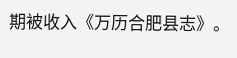期被收入《万历合肥县志》。